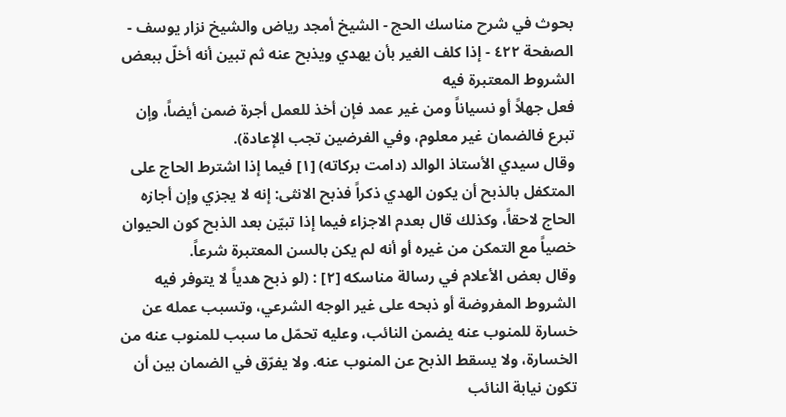بحوث في شرح مناسك الحج - الشيخ أمجد رياض والشيخ نزار يوسف - الصفحة ٤٢٢ - إذا كلف الغير بأن يهدي ويذبح عنه ثم تبين أنه أخلّ ببعض الشروط المعتبرة فيه
فعل جهلاً أو نسياناً ومن غير عمد فإن أخذ للعمل أجرة ضمن أيضاً، وإن تبرع فالضمان غير معلوم، وفي الفرضين تجب الإعادة).
وقال سيدي الأستاذ الوالد (دامت بركاته) [١] فيما إذا اشترط الحاج على المتكفل بالذبح أن يكون الهدي ذكراً فذبح الانثى: إنه لا يجزي وإن أجازه الحاج لاحقاً، وكذلك قال بعدم الاجزاء فيما إذا تبيّن بعد الذبح كون الحيوان خصياً مع التمكن من غيره أو أنه لم يكن بالسن المعتبرة شرعاً.
وقال بعض الأعلام في رسالة مناسكه [٢] : (لو ذبح هدياً لا يتوفر فيه الشروط المفروضة أو ذبحه على غير الوجه الشرعي، وتسبب عمله عن خسارة للمنوب عنه يضمن النائب، وعليه تحمّل ما سبب للمنوب عنه من الخسارة، ولا يسقط الذبح عن المنوب عنه. ولا يفرّق في الضمان بين أن تكون نيابة النائب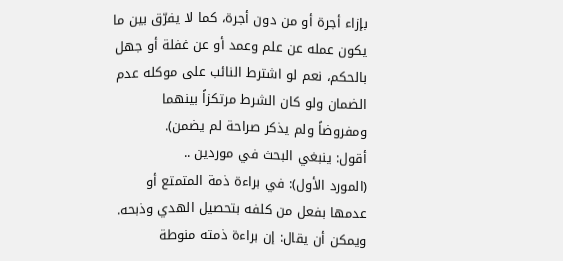بإزاء أجرة أو من دون أجرة، كما لا يفرّق بين ما يكون عمله عن علم وعمد أو عن غفلة أو جهل بالحكم، نعم لو اشترط النائب على موكله عدم الضمان ولو كان الشرط مرتكزاً بينهما ومفروضاً ولم يذكر صراحة لم يضمن).
أقول: ينبغي البحث في موردين ..
(المورد الأول): في براءة ذمة المتمتع أو عدمها بفعل من كلفه بتحصيل الهدي وذبحه.
ويمكن أن يقال: إن براءة ذمته منوطة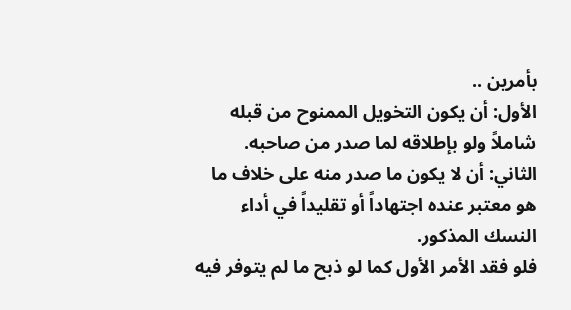بأمرين ..
الأول: أن يكون التخويل الممنوح من قبله شاملاً ولو بإطلاقه لما صدر من صاحبه.
الثاني: أن لا يكون ما صدر منه على خلاف ما هو معتبر عنده اجتهاداً أو تقليداً في أداء النسك المذكور.
فلو فقد الأمر الأول كما لو ذبح ما لم يتوفر فيه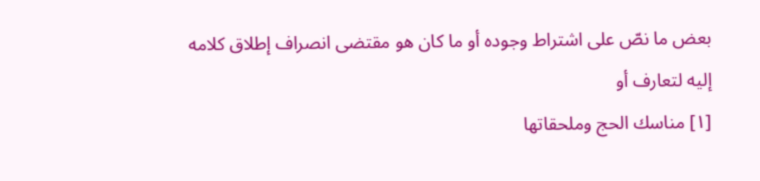بعض ما نصّ على اشتراط وجوده أو ما كان هو مقتضى انصراف إطلاق كلامه إليه لتعارف أو
[١] مناسك الحج وملحقاتها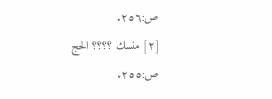ص:٢٥٦.
[٢] منسك ؟؟؟؟ الحج ص:٢٥٥.